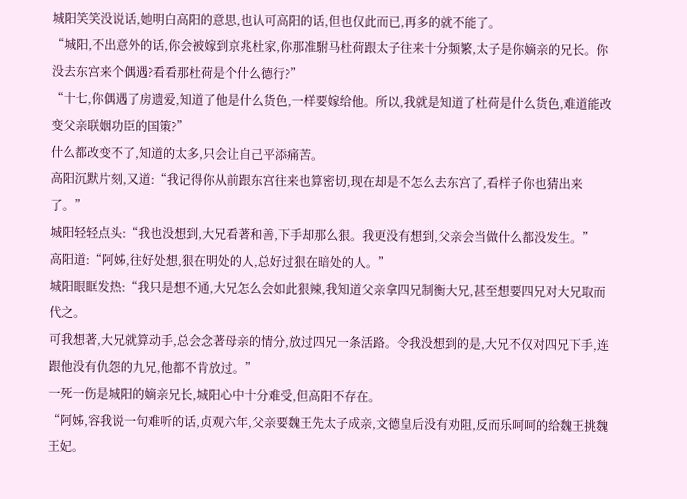城阳笑笑没说话,她明白高阳的意思,也认可高阳的话,但也仅此而已,再多的就不能了。
“城阳,不出意外的话,你会被嫁到京兆杜家,你那准駙马杜荷跟太子往来十分频繁,太子是你嫡亲的兄长。你没去东宫来个偶遇?看看那杜荷是个什么德行?”
“十七,你偶遇了房遗爱,知道了他是什么货色,一样要嫁给他。所以,我就是知道了杜荷是什么货色,难道能改变父亲联姻功臣的国策?”
什么都改变不了,知道的太多,只会让自己平添痛苦。
高阳沉默片刻,又道:“我记得你从前跟东宫往来也算密切,现在却是不怎么去东宫了,看样子你也猜出来了。”
城阳轻轻点头:“我也没想到,大兄看著和善,下手却那么狠。我更没有想到,父亲会当做什么都没发生。”
高阳道:“阿姊,往好处想,狠在明处的人,总好过狠在暗处的人。”
城阳眼眶发热:“我只是想不通,大兄怎么会如此狠辣,我知道父亲拿四兄制衡大兄,甚至想要四兄对大兄取而代之。
可我想著,大兄就算动手,总会念著母亲的情分,放过四兄一条活路。令我没想到的是,大兄不仅对四兄下手,连跟他没有仇怨的九兄,他都不肯放过。”
一死一伤是城阳的嫡亲兄长,城阳心中十分难受,但高阳不存在。
“阿姊,容我说一句难听的话,贞观六年,父亲要魏王先太子成亲,文德皇后没有劝阻,反而乐呵呵的给魏王挑魏王妃。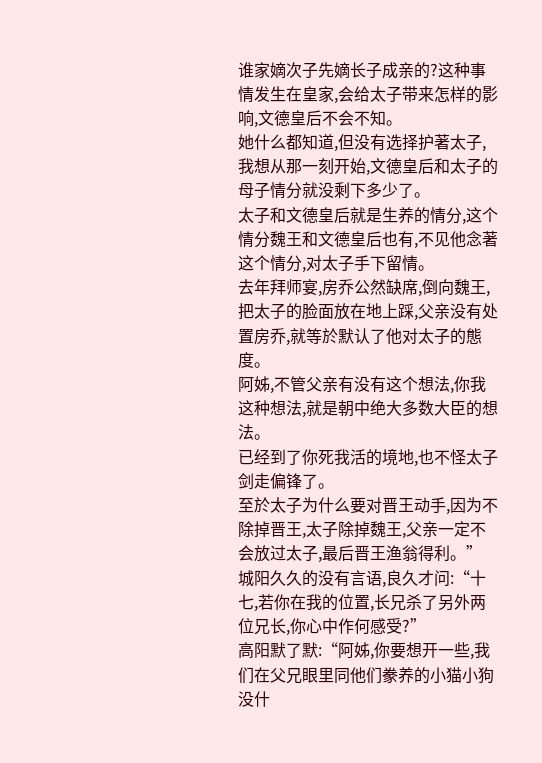谁家嫡次子先嫡长子成亲的?这种事情发生在皇家,会给太子带来怎样的影响,文德皇后不会不知。
她什么都知道,但没有选择护著太子,我想从那一刻开始,文德皇后和太子的母子情分就没剩下多少了。
太子和文德皇后就是生养的情分,这个情分魏王和文德皇后也有,不见他念著这个情分,对太子手下留情。
去年拜师宴,房乔公然缺席,倒向魏王,把太子的脸面放在地上踩,父亲没有处置房乔,就等於默认了他对太子的態度。
阿姊,不管父亲有没有这个想法,你我这种想法,就是朝中绝大多数大臣的想法。
已经到了你死我活的境地,也不怪太子剑走偏锋了。
至於太子为什么要对晋王动手,因为不除掉晋王,太子除掉魏王,父亲一定不会放过太子,最后晋王渔翁得利。”
城阳久久的没有言语,良久才问:“十七,若你在我的位置,长兄杀了另外两位兄长,你心中作何感受?”
高阳默了默:“阿姊,你要想开一些,我们在父兄眼里同他们豢养的小猫小狗没什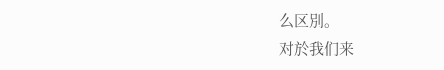么区別。
对於我们来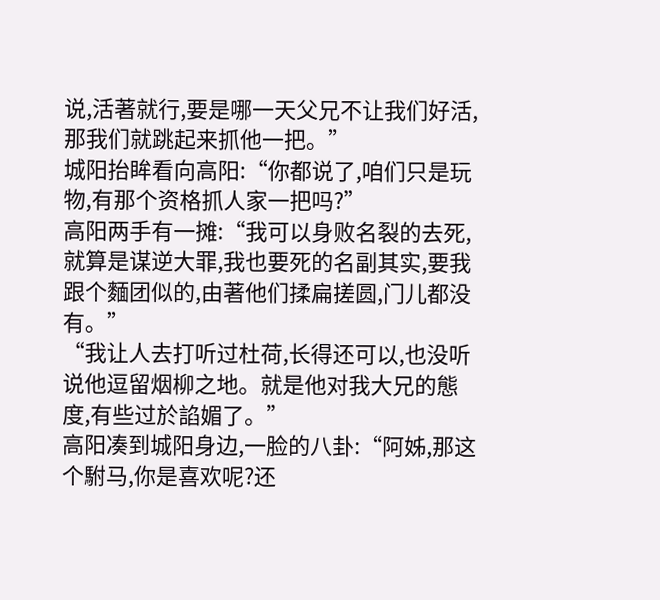说,活著就行,要是哪一天父兄不让我们好活,那我们就跳起来抓他一把。”
城阳抬眸看向高阳:“你都说了,咱们只是玩物,有那个资格抓人家一把吗?”
高阳两手有一摊:“我可以身败名裂的去死,就算是谋逆大罪,我也要死的名副其实,要我跟个麵团似的,由著他们揉扁搓圆,门儿都没有。”
“我让人去打听过杜荷,长得还可以,也没听说他逗留烟柳之地。就是他对我大兄的態度,有些过於諂媚了。”
高阳凑到城阳身边,一脸的八卦:“阿姊,那这个駙马,你是喜欢呢?还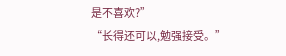是不喜欢?”
“长得还可以,勉强接受。”